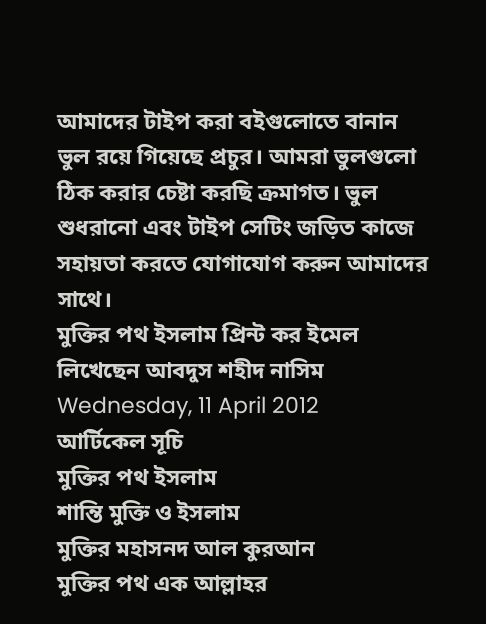আমাদের টাইপ করা বইগুলোতে বানান ভুল রয়ে গিয়েছে প্রচুর। আমরা ভুলগুলো ঠিক করার চেষ্টা করছি ক্রমাগত। ভুল শুধরানো এবং টাইপ সেটিং জড়িত কাজে সহায়তা করতে যোগাযোগ করুন আমাদের সাথে।
মুক্তির পথ ইসলাম প্রিন্ট কর ইমেল
লিখেছেন আবদুস শহীদ নাসিম
Wednesday, 11 April 2012
আর্টিকেল সূচি
মুক্তির পথ ইসলাম
শান্তি মুক্তি ও ইসলাম
মুক্তির মহাসনদ আল কুরআন
মুক্তির পথ এক আল্লাহর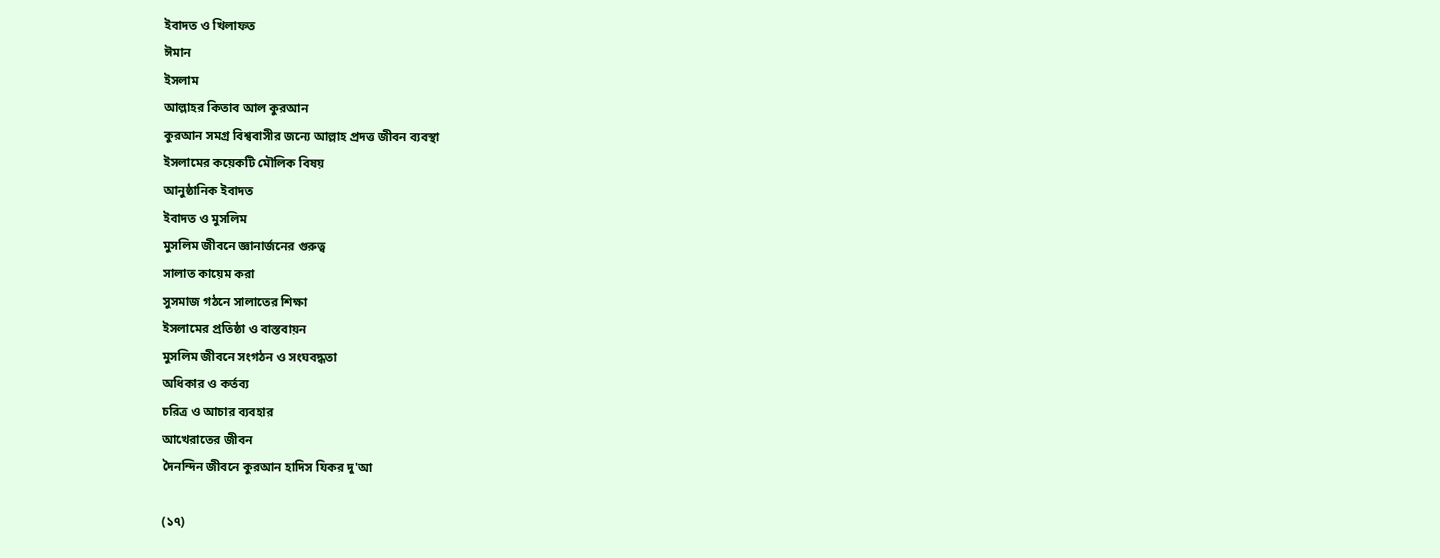ইবাদত ও খিলাফত
ঈমান
ইসলাম
আল্লাহর কিতাব আল কুরআন
কুরআন সমগ্র বিশ্ববাসীর জন্যে আল্লাহ প্রদত্ত জীবন ব্যবস্থা
ইসলামের কয়েকটি মৌলিক বিষয়
আনুষ্ঠানিক ইবাদত
ইবাদত ও মুসলিম
মুসলিম জীবনে জ্ঞানার্জনের গুরুত্ব
সালাত কায়েম করা
সুসমাজ গঠনে সালাতের শিক্ষা
ইসলামের প্রতিষ্ঠা ও বাস্তবায়ন
মুসলিম জীবনে সংগঠন ও সংঘবদ্ধতা
অধিকার ও কর্তব্য
চরিত্র ও আচার ব্যবহার
আখেরাতের জীবন
দৈনন্দিন জীবনে কুরআন হাদিস যিকর দু'আ

(১৭)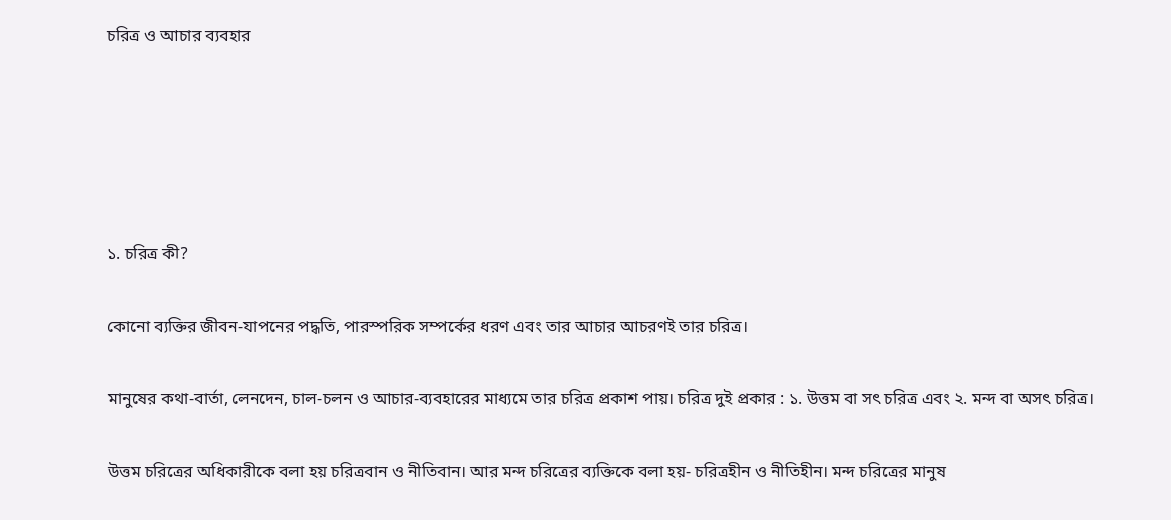চরিত্র ও আচার ব্যবহার





১. চরিত্র কী?

কোনো ব্যক্তির জীবন-যাপনের পদ্ধতি, পারস্পরিক সম্পর্কের ধরণ এবং তার আচার আচরণই তার চরিত্র।

মানুষের কথা-বার্তা, লেনদেন, চাল-চলন ও আচার-ব্যবহারের মাধ্যমে তার চরিত্র প্রকাশ পায়। চরিত্র দুই প্রকার : ১. উত্তম বা সৎ চরিত্র এবং ২. মন্দ বা অসৎ চরিত্র।

উত্তম চরিত্রের অধিকারীকে বলা হয় চরিত্রবান ও নীতিবান। আর মন্দ চরিত্রের ব্যক্তিকে বলা হয়- চরিত্রহীন ও নীতিহীন। মন্দ চরিত্রের মানুষ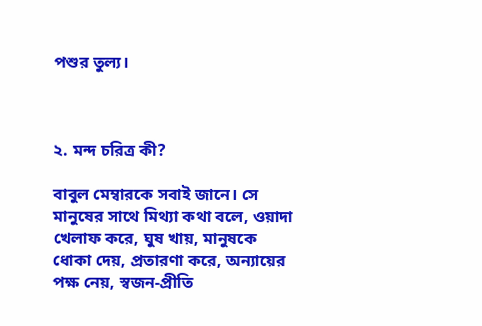পশুর তুল্য।



২. মন্দ চরিত্র কী?

বাবুল মেম্বারকে সবাই জানে। সে মানুষের সাথে মিথ্যা কথা বলে, ওয়াদা খেলাফ করে, ঘুষ খায়, মানুষকে ধোকা দেয়, প্রতারণা করে, অন্যায়ের পক্ষ নেয়, স্বজন-প্রীতি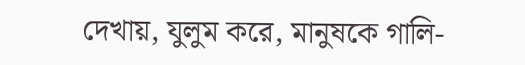দেখায়, যুলুম করে, মানুষকে গালি-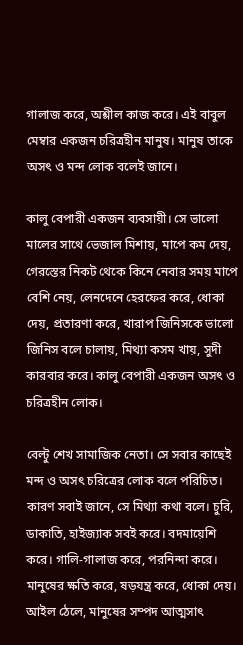গালাজ করে, অশ্লীল কাজ করে। এই বাবুল মেম্বার একজন চরিত্রহীন মানুষ। মানুষ তাকে অসৎ ও মন্দ লোক বলেই জানে।

কালু বেপারী একজন ব্যবসায়ী। সে ভালো মালের সাথে ভেজাল মিশায়, মাপে কম দেয়, গেরস্তের নিকট থেকে কিনে নেবার সময় মাপে বেশি নেয়, লেনদেনে হেরফের করে, ধোকা দেয়, প্রতারণা করে, খারাপ জিনিসকে ভালো জিনিস বলে চালায়, মিথ্যা কসম খায়, সুদী কারবার করে। কালু বেপারী একজন অসৎ ও চরিত্রহীন লোক।

বেল্টু শেখ সামাজিক নেতা। সে সবার কাছেই মন্দ ও অসৎ চরিত্রের লোক বলে পরিচিত। কারণ সবাই জানে, সে মিথ্যা কথা বলে। চুরি, ডাকাতি, হাইজ্যাক সবই করে। বদমায়েশি করে। গালি-গালাজ করে, পরনিন্দা করে। মানুষের ক্ষতি করে, ষড়যন্ত্র করে, ধোকা দেয়। আইল ঠেলে, মানুষের সম্পদ আত্মসাৎ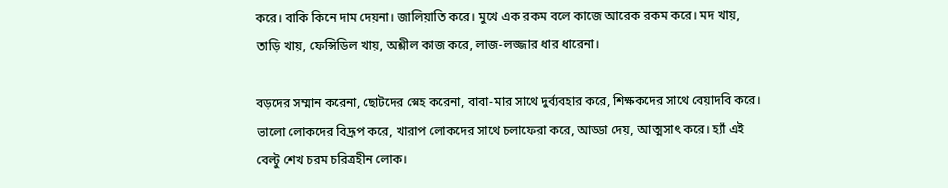করে। বাকি কিনে দাম দেয়না। জালিয়াতি করে। মুখে এক রকম বলে কাজে আরেক রকম করে। মদ খায়, তাড়ি খায়, ফেন্সিডিল খায়, অশ্লীল কাজ করে, লাজ-লজ্জার ধার ধারেনা।

বড়দের সম্মান করেনা, ছোটদের স্নেহ করেনা, বাবা-মার সাথে দুর্ব্যবহার করে, শিক্ষকদের সাথে বেয়াদবি করে। ভালো লোকদের বিদ্রূপ করে, খারাপ লোকদের সাথে চলাফেরা করে, আড্ডা দেয়, আত্মসাৎ করে। হ্যাঁ এই বেল্টু শেখ চরম চরিত্রহীন লোক।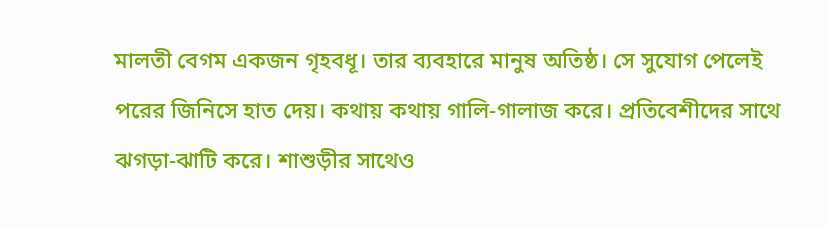মালতী বেগম একজন গৃহবধূ। তার ব্যবহারে মানুষ অতিষ্ঠ। সে সুযোগ পেলেই পরের জিনিসে হাত দেয়। কথায় কথায় গালি-গালাজ করে। প্রতিবেশীদের সাথে ঝগড়া-ঝাটি করে। শাশুড়ীর সাথেও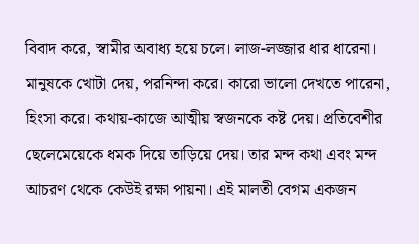বিবাদ করে, স্বামীর অবাধ্য হয়ে চলে। লাজ-লজ্জার ধার ধারেনা। মানুষকে খোটা দেয়, পরনিন্দা করে। কারো ভালো দেখতে পারেনা, হিংসা করে। কথায়-কাজে আত্মীয় স্বজনকে কষ্ট দেয়। প্রতিবেশীর ছেলেমেয়েকে ধমক দিয়ে তাড়িয়ে দেয়। তার মন্দ কথা এবং মন্দ আচরণ থেকে কেউই রক্ষা পায়না। এই মালতী বেগম একজন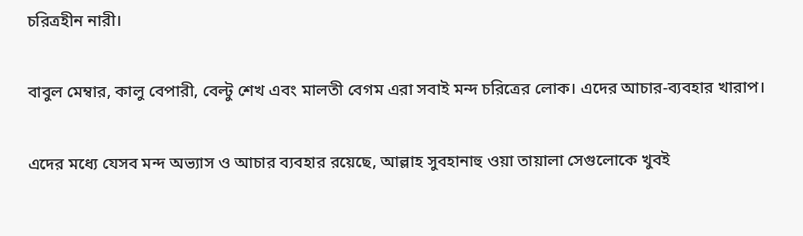চরিত্রহীন নারী।

বাবুল মেম্বার, কালু বেপারী, বেল্টু শেখ এবং মালতী বেগম এরা সবাই মন্দ চরিত্রের লোক। এদের আচার-ব্যবহার খারাপ।

এদের মধ্যে যেসব মন্দ অভ্যাস ও আচার ব্যবহার রয়েছে, আল্লাহ সুবহানাহু ওয়া তায়ালা সেগুলোকে খুবই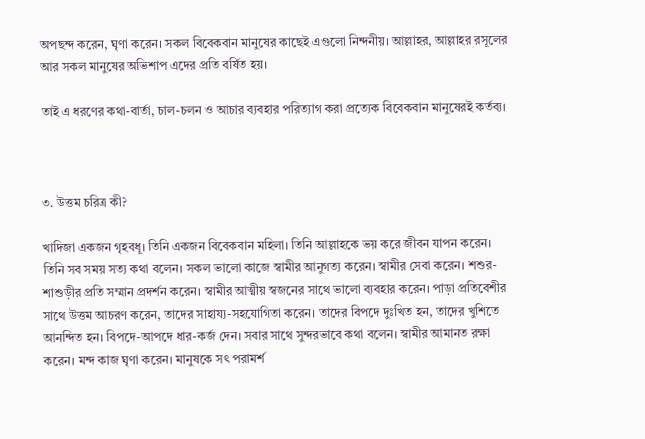অপছন্দ করেন, ঘৃণা করেন। সকল বিবেকবান মানুষের কাছেই এগুলো নিন্দনীয়। আল্লাহর, আল্লাহর রসূলের আর সকল মানুষের অভিশাপ এদের প্রতি বর্ষিত হয়।

তাই এ ধরণের কথা-বার্তা, চাল-চলন ও আচার ব্যবহার পরিত্যাগ করা প্রত্যেক বিবেকবান মানুষেরই কর্তব্য।



৩. উত্তম চরিত্র কী?

খাদিজা একজন গৃহবধূ। তিনি একজন বিবেকবান মহিলা। তিনি আল্লাহকে ভয় করে জীবন যাপন করেন। তিনি সব সময় সত্য কথা বলেন। সকল ভালো কাজে স্বামীর আনুগত্য করেন। স্বামীর সেবা করেন। শশুর-শাশুড়ীর প্রতি সম্মান প্রদর্শন করেন। স্বামীর আত্মীয় স্বজনের সাথে ভালো ব্যবহার করেন। পাড়া প্রতিবেশীর সাথে উত্তম আচরণ করেন, তাদের সাহায্য-সহযোগিতা করেন। তাদের বিপদে দুঃখিত হন, তাদের খুশিতে আনন্দিত হন। বিপদে-আপদে ধার-কর্জ দেন। সবার সাথে সুন্দরভাবে কথা বলেন। স্বামীর আমানত রক্ষা করেন। মন্দ কাজ ঘৃণা করেন। মানুষকে সৎ পরামর্শ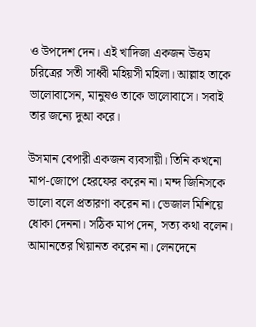ও উপদেশ দেন। এই খাদিজা একজন উত্তম চরিত্রের সতী সাধ্বী মহিয়সী মহিলা। আল্লাহ তাকে ভালোবাসেন, মানুষও তাকে ভালোবাসে। সবাই তার জন্যে দুআ করে।

উসমান বেপারী একজন ব্যবসায়ী। তিনি কখনো মাপ-জোপে হেরফের করেন না। মন্দ জিনিসকে ভালো বলে প্রতারণা করেন না। ভেজাল মিশিয়ে ধোকা দেননা। সঠিক মাপ দেন, সত্য কথা বলেন। আমানতের খিয়ানত করেন না। লেনদেনে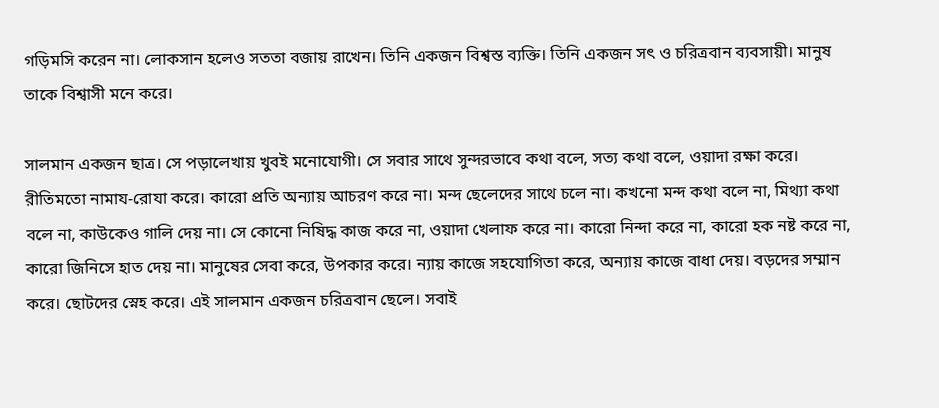গড়িমসি করেন না। লোকসান হলেও সততা বজায় রাখেন। তিনি একজন বিশ্বস্ত ব্যক্তি। তিনি একজন সৎ ও চরিত্রবান ব্যবসায়ী। মানুষ তাকে বিশ্বাসী মনে করে।

সালমান একজন ছাত্র। সে পড়ালেখায় খুবই মনোযোগী। সে সবার সাথে সুন্দরভাবে কথা বলে, সত্য কথা বলে, ওয়াদা রক্ষা করে। রীতিমতো নামায-রোযা করে। কারো প্রতি অন্যায় আচরণ করে না। মন্দ ছেলেদের সাথে চলে না। কখনো মন্দ কথা বলে না, মিথ্যা কথা বলে না, কাউকেও গালি দেয় না। সে কোনো নিষিদ্ধ কাজ করে না, ওয়াদা খেলাফ করে না। কারো নিন্দা করে না, কারো হক নষ্ট করে না, কারো জিনিসে হাত দেয় না। মানুষের সেবা করে, উপকার করে। ন্যায় কাজে সহযোগিতা করে, অন্যায় কাজে বাধা দেয়। বড়দের সম্মান করে। ছোটদের স্নেহ করে। এই সালমান একজন চরিত্রবান ছেলে। সবাই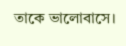তাকে ভালোবাসে।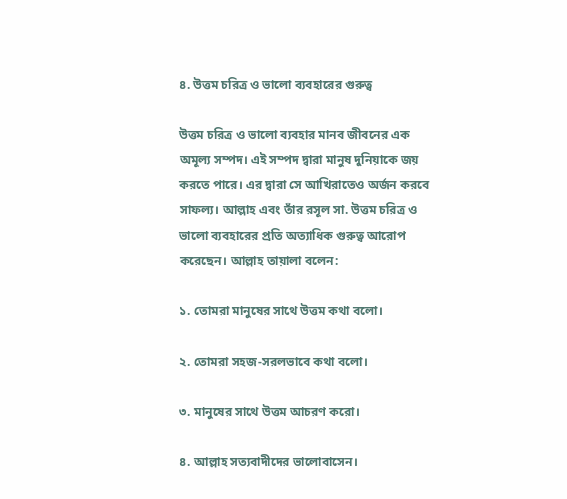৪. উত্তম চরিত্র ও ভালো ব্যবহারের গুরুত্ব

উত্তম চরিত্র ও ভালো ব্যবহার মানব জীবনের এক অমূল্য সম্পদ। এই সম্পদ দ্বারা মানুষ দুনিয়াকে জয় করতে পারে। এর দ্বারা সে আখিরাতেও অর্জন করবে সাফল্য। আল্লাহ এবং তাঁর রসূল সা. উত্তম চরিত্র ও ভালো ব্যবহারের প্রতি অত্যাধিক গুরুত্ব আরোপ করেছেন। আল্লাহ তায়ালা বলেন:

১. তোমরা মানুষের সাথে উত্তম কথা বলো।

২. তোমরা সহজ-সরলভাবে কথা বলো।

৩. মানুষের সাথে উত্তম আচরণ করো।

৪. আল্লাহ সত্যবাদীদের ভালোবাসেন।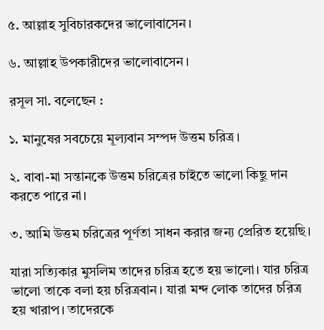৫. আল্লাহ সুবিচারকদের ভালোবাসেন।

৬. আল্লাহ উপকারীদের ভালোবাসেন।

রসূল সা. বলেছেন :

১. মানুষের সবচেয়ে মূল্যবান সম্পদ উত্তম চরিত্র।

২. বাবা-মা সন্তানকে উত্তম চরিত্রের চাইতে ভালো কিছু দান করতে পারে না।

৩. আমি উত্তম চরিত্রের পূর্ণতা সাধন করার জন্য প্রেরিত হয়েছি।

যারা সত্যিকার মুসলিম তাদের চরিত্র হতে হয় ভালো। যার চরিত্র ভালো তাকে বলা হয় চরিত্রবান। যারা মন্দ লোক তাদের চরিত্র হয় খারাপ। তাদেরকে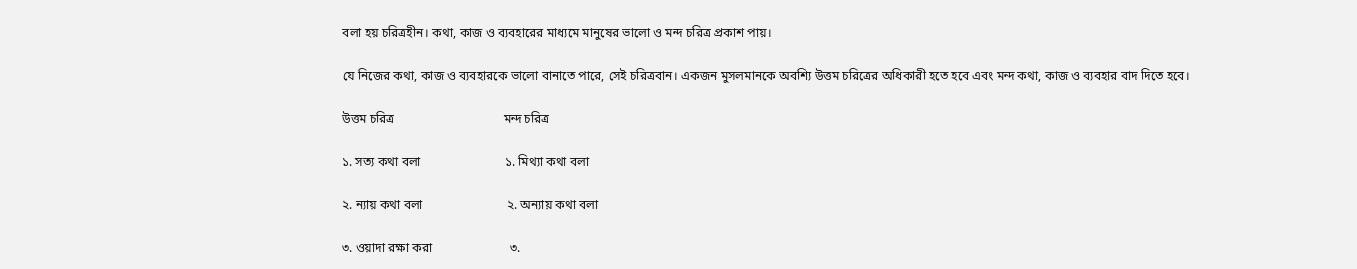বলা হয় চরিত্রহীন। কথা, কাজ ও ব্যবহারের মাধ্যমে মানুষের ভালো ও মন্দ চরিত্র প্রকাশ পায়।

যে নিজের কথা, কাজ ও ব্যবহারকে ভালো বানাতে পারে, সেই চরিত্রবান। একজন মুসলমানকে অবশ্যি উত্তম চরিত্রের অধিকারী হতে হবে এবং মন্দ কথা, কাজ ও ব্যবহার বাদ দিতে হবে।

উত্তম চরিত্র                                   মন্দ চরিত্র

১. সত্য কথা বলা                           ১. মিথ্যা কথা বলা

২. ন্যায় কথা বলা                           ২. অন্যায় কথা বলা

৩. ওয়াদা রক্ষা করা                         ৩.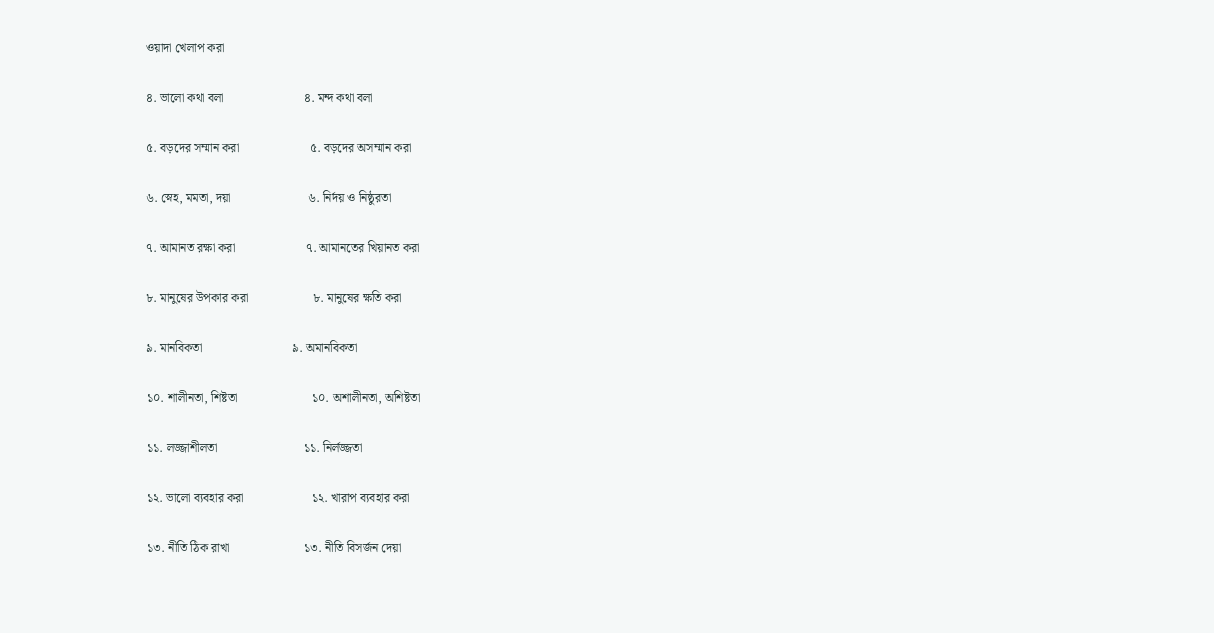ওয়াদা খেলাপ করা

৪. ভালো কথা বলা                          ৪. মন্দ কথা বলা

৫. বড়দের সম্মান করা                       ৫. বড়দের অসম্মান করা

৬. স্নেহ, মমতা, দয়া                         ৬. নির্দয় ও নিষ্ঠুরতা

৭. আমানত রক্ষা করা                       ৭. আমানতের খিয়ানত করা

৮. মানুষের উপকার করা                     ৮. মানুষের ক্ষতি করা

৯. মানবিকতা                             ৯. অমানবিকতা

১০. শালীনতা, শিষ্টতা                        ১০. অশালীনতা, অশিষ্টতা

১১. লজ্জাশীলতা                            ১১. নির্লজ্জতা

১২. ভালো ব্যবহার করা                      ১২. খারাপ ব্যবহার করা

১৩. নীতি ঠিক রাখা                        ১৩. নীতি বিসর্জন দেয়া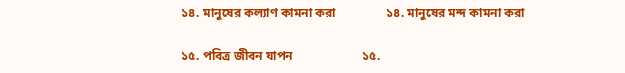১৪. মানুষের কল্যাণ কামনা করা                ১৪. মানুষের মন্দ কামনা করা

১৫. পবিত্র জীবন যাপন                      ১৫.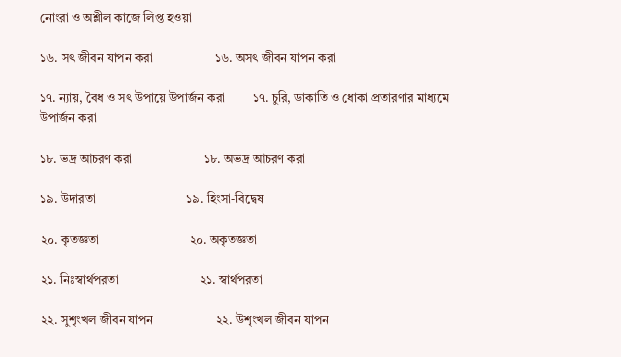নোংরা ও অশ্লীল কাজে লিপ্ত হওয়া

১৬. সৎ জীবন যাপন করা                    ১৬. অসৎ জীবন যাপন করা

১৭. ন্যায়, বৈধ ও সৎ উপায়ে উপার্জন করা         ১৭. চুরি, ডাকাতি ও ধোকা প্রতারণার মাধ্যমে উপার্জন করা

১৮. ভদ্র আচরণ করা                       ১৮. অভদ্র আচরণ করা

১৯. উদারতা                             ১৯. হিংসা-বিদ্বেষ

২০. কৃতজ্ঞতা                             ২০. অকৃতজ্ঞতা

২১. নিঃস্বার্থপরতা                          ২১. স্বার্থপরতা

২২. সুশৃংখল জীবন যাপন                    ২২. উশৃংখল জীবন যাপন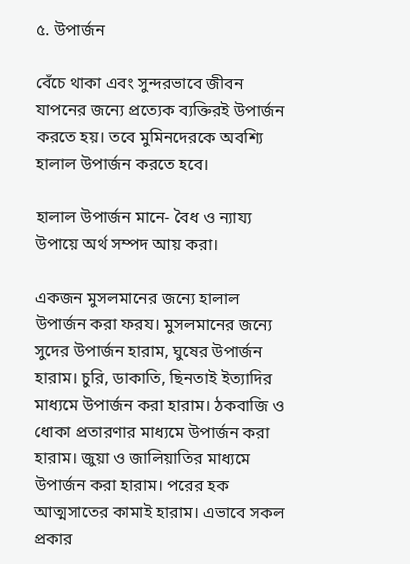৫. উপার্জন

বেঁচে থাকা এবং সুন্দরভাবে জীবন যাপনের জন্যে প্রত্যেক ব্যক্তিরই উপার্জন করতে হয়। তবে মুমিনদেরকে অবশ্যি হালাল উপার্জন করতে হবে।

হালাল উপার্জন মানে- বৈধ ও ন্যায্য উপায়ে অর্থ সম্পদ আয় করা।

একজন মুসলমানের জন্যে হালাল উপার্জন করা ফরয। মুসলমানের জন্যে সুদের উপার্জন হারাম, ঘুষের উপার্জন হারাম। চুরি, ডাকাতি, ছিনতাই ইত্যাদির মাধ্যমে উপার্জন করা হারাম। ঠকবাজি ও ধোকা প্রতারণার মাধ্যমে উপার্জন করা হারাম। জুয়া ও জালিয়াতির মাধ্যমে উপার্জন করা হারাম। পরের হক আত্মসাতের কামাই হারাম। এভাবে সকল প্রকার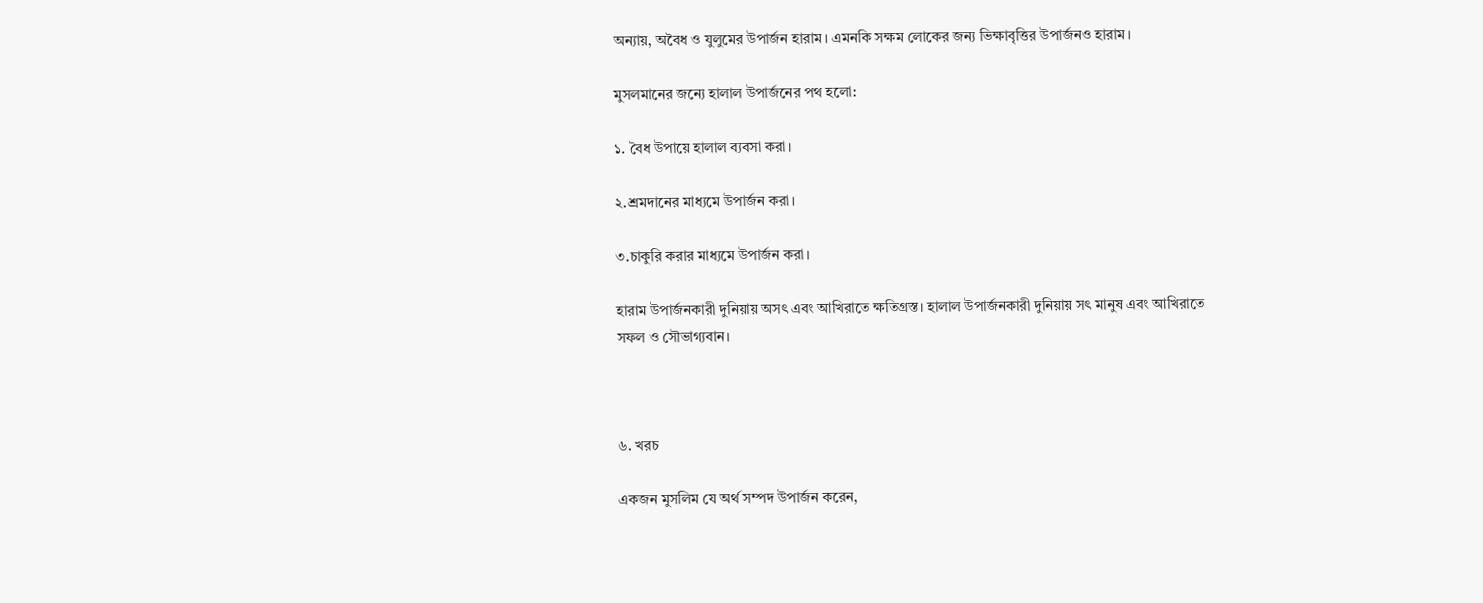অন্যায়, অবৈধ ও যুলুমের উপার্জন হারাম। এমনকি সক্ষম লোকের জন্য ভিক্ষাবৃত্তির উপার্জনও হারাম।

মুসলমানের জন্যে হালাল উপার্জনের পথ হলো:

১. বৈধ উপায়ে হালাল ব্যবসা করা।

২.শ্রমদানের মাধ্যমে উপার্জন করা।

৩.চাকুরি করার মাধ্যমে উপার্জন করা।

হারাম উপার্জনকারী দুনিয়ায় অসৎ এবং আখিরাতে ক্ষতিগ্রস্ত। হালাল উপার্জনকারী দুনিয়ায় সৎ মানুষ এবং আখিরাতে সফল ও সৌভাগ্যবান।



৬. খরচ

একজন মুসলিম যে অর্থ সম্পদ উপার্জন করেন,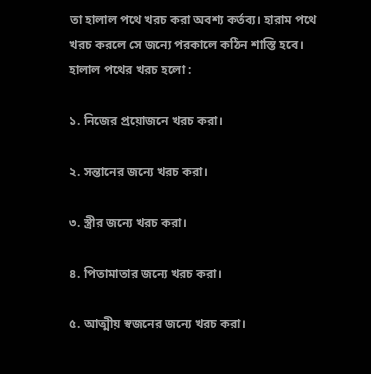তা হালাল পথে খরচ করা অবশ্য কর্তব্য। হারাম পথে খরচ করলে সে জন্যে পরকালে কঠিন শাস্তি হবে। হালাল পথের খরচ হলো :

১. নিজের প্রয়োজনে খরচ করা।

২. সন্তানের জন্যে খরচ করা।

৩. স্ত্রীর জন্যে খরচ করা।

৪. পিতামাতার জন্যে খরচ করা।

৫. আত্মীয় স্বজনের জন্যে খরচ করা।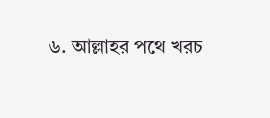৬. আল্লাহর পথে খরচ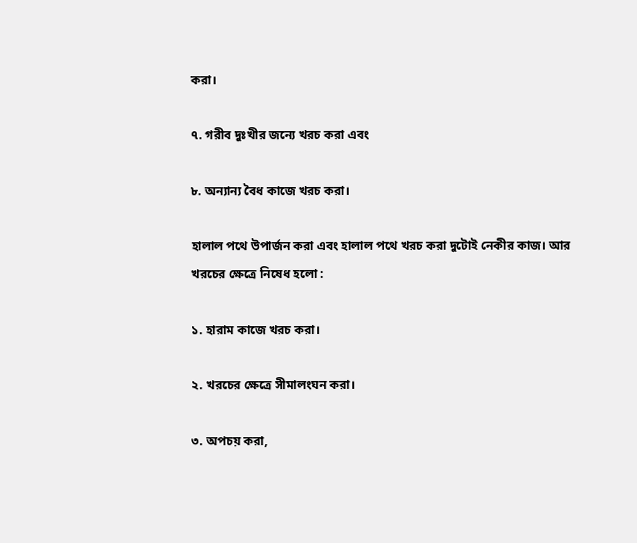করা।

৭. গরীব দুঃখীর জন্যে খরচ করা এবং

৮. অন্যান্য বৈধ কাজে খরচ করা।

হালাল পথে উপার্জন করা এবং হালাল পথে খরচ করা দুটোই নেকীর কাজ। আর খরচের ক্ষেত্রে নিষেধ হলো :

১. হারাম কাজে খরচ করা।

২. খরচের ক্ষেত্রে সীমালংঘন করা।

৩. অপচয় করা,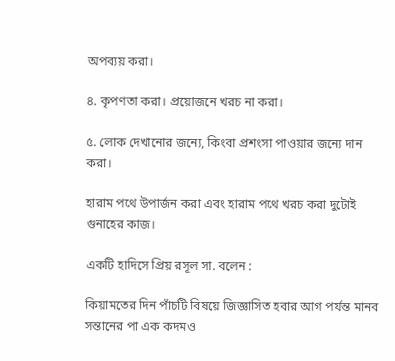অপব্যয় করা।

৪. কৃপণতা করা। প্রয়োজনে খরচ না করা।

৫. লোক দেখানোর জন্যে, কিংবা প্রশংসা পাওয়ার জন্যে দান করা।

হারাম পথে উপার্জন করা এবং হারাম পথে খরচ করা দুটোই গুনাহের কাজ।

একটি হাদিসে প্রিয় রসূল সা. বলেন :

কিয়ামতের দিন পাঁচটি বিষয়ে জিজ্ঞাসিত হবার আগ পর্যন্ত মানব সন্তানের পা এক কদমও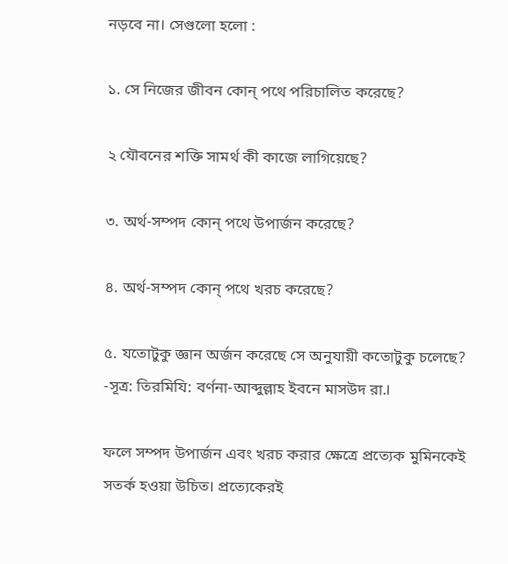নড়বে না। সেগুলো হলো :

১. সে নিজের জীবন কোন্ পথে পরিচালিত করেছে?

২ যৌবনের শক্তি সামর্থ কী কাজে লাগিয়েছে?

৩. অর্থ-সম্পদ কোন্ পথে উপার্জন করেছে?

৪. অর্থ-সম্পদ কোন্ পথে খরচ করেছে?

৫. যতোটুকু জ্ঞান অর্জন করেছে সে অনুযায়ী কতোটুকু চলেছে? -সূত্র: তিরমিযি: বর্ণনা-আব্দুল্লাহ ইবনে মাসউদ রা.।

ফলে সম্পদ উপার্জন এবং খরচ করার ক্ষেত্রে প্রত্যেক মুমিনকেই সতর্ক হওয়া উচিত। প্রত্যেকেরই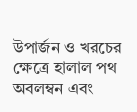উপার্জন ও খরচের ক্ষেত্রে হালাল পথ অবলম্বন এবং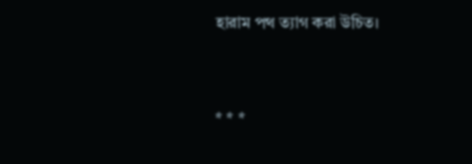হারাম পথ ত্যাগ করা উচিত।



* * *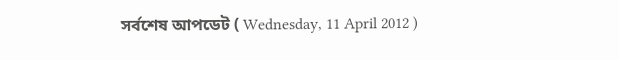সর্বশেষ আপডেট ( Wednesday, 11 April 2012 )